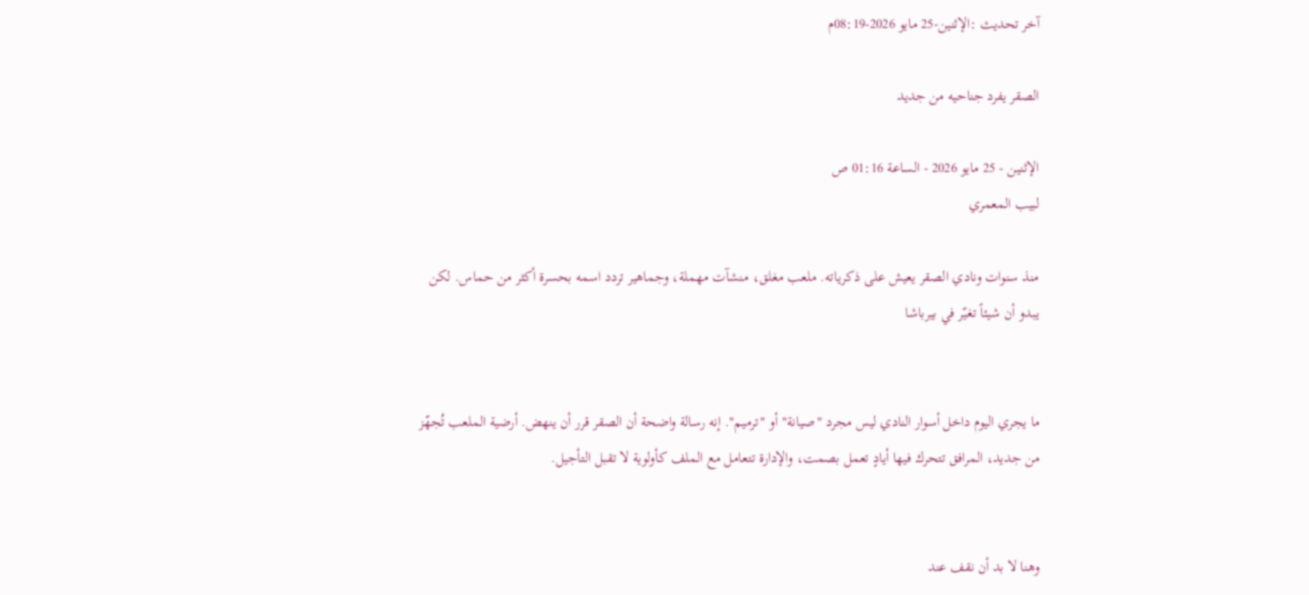آخر تحديث :الإثنين-25 مايو 2026-08:19م

الصقر يفرد جناحيه من جديد

الإثنين - 25 مايو 2026 - الساعة 01:16 ص
لبيب المعمري

منذ سنوات ونادي الصقر يعيش على ذكرياته. ملعب مغلق، منشآت مهملة، وجماهير تردد اسمه بحسرة أكثر من حماس. لكن يبدو أن شيئاً تغيّر في بيرباشا


ما يجري اليوم داخل أسوار النادي ليس مجرد "صيانة" أو "ترميم". إنه رسالة واضحة أن الصقر قرر أن ينهض. أرضية الملعب تُجهّز من جديد، المرافق تتحرك فيها أيادٍ تعمل بصمت، والإدارة تتعامل مع الملف كأولوية لا تقبل التأجيل.


وهنا لا بد أن نقف عند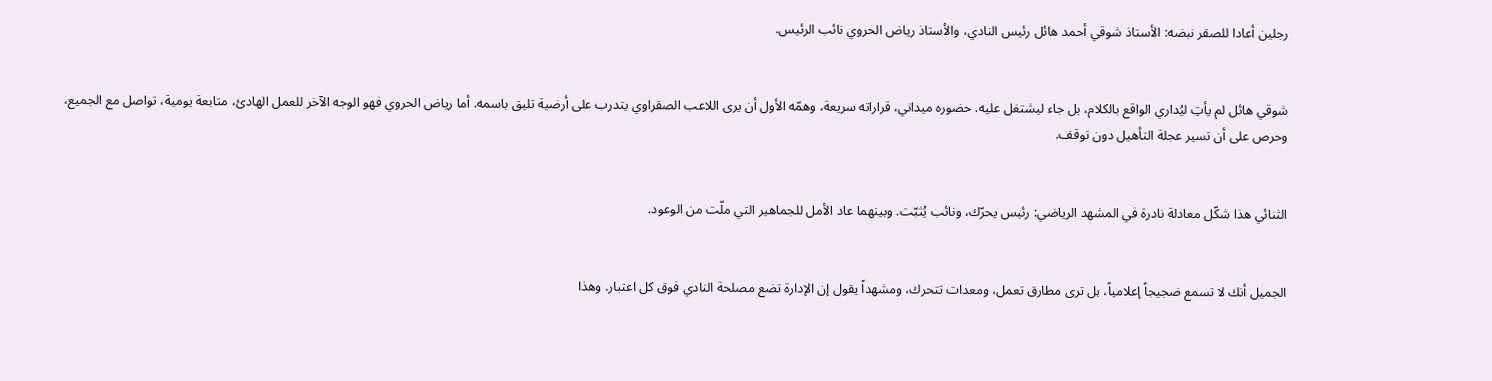رجلين أعادا للصقر نبضه: الأستاذ شوقي أحمد هائل رئيس النادي، والأستاذ رياض الحروي نائب الرئيس.


شوقي هائل لم يأتِ ليُداري الواقع بالكلام، بل جاء ليشتغل عليه. حضوره ميداني، قراراته سريعة، وهمّه الأول أن يرى اللاعب الصقراوي يتدرب على أرضية تليق باسمه. أما رياض الحروي فهو الوجه الآخر للعمل الهادئ، متابعة يومية، تواصل مع الجميع، وحرص على أن تسير عجلة التأهيل دون توقف.


الثنائي هذا شكّل معادلة نادرة في المشهد الرياضي: رئيس يحرّك، ونائب يُثبّت. وبينهما عاد الأمل للجماهير التي ملّت من الوعود.


الجميل أنك لا تسمع ضجيجاً إعلامياً، بل ترى مطارق تعمل، ومعدات تتحرك، ومشهداً يقول إن الإدارة تضع مصلحة النادي فوق كل اعتبار. وهذا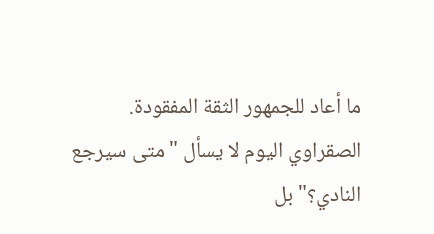ما أعاد للجمهور الثقة المفقودة. الصقراوي اليوم لا يسأل "متى سيرجع النادي؟" بل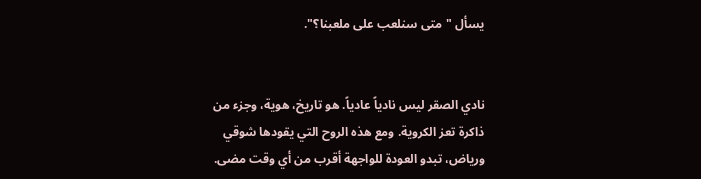يسأل "متى سنلعب على ملعبنا؟".


نادي الصقر ليس نادياً عادياً. هو تاريخ، هوية، وجزء من ذاكرة تعز الكروية. ومع هذه الروح التي يقودها شوقي ورياض، تبدو العودة للواجهة أقرب من أي وقت مضى.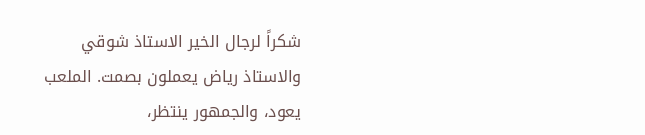شكراً لرجال الخير الاستاذ شوقي والاستاذ رياض يعملون بصمت. الملعب يعود، والجمهور ينتظر،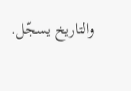والتاريخ يسجّل.